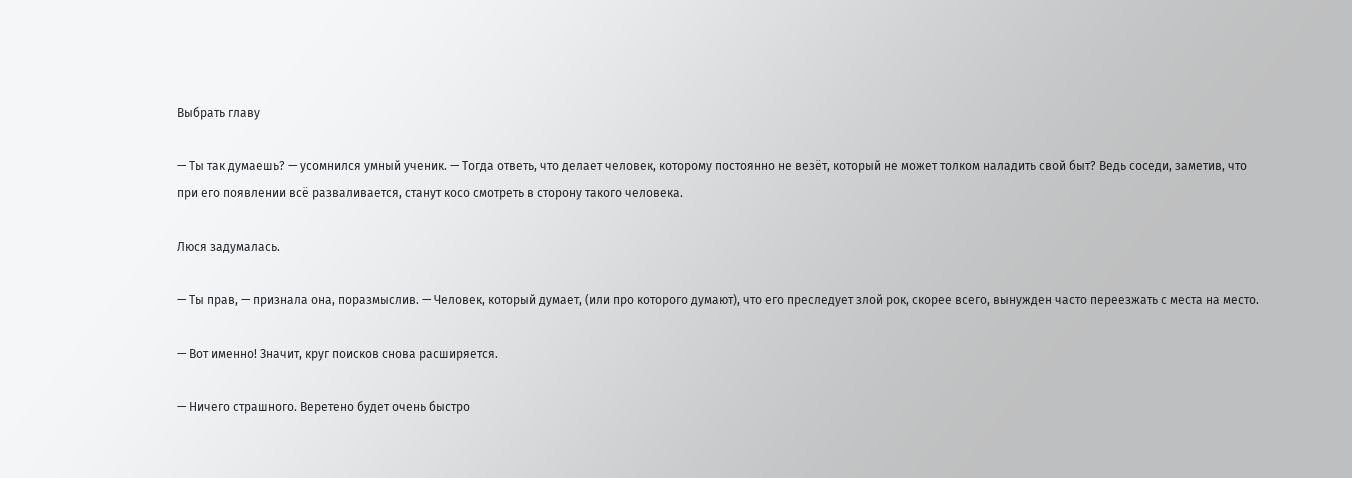Выбрать главу

— Ты так думаешь? — усомнился умный ученик. — Тогда ответь, что делает человек, которому постоянно не везёт, который не может толком наладить свой быт? Ведь соседи, заметив, что при его появлении всё разваливается, станут косо смотреть в сторону такого человека.

Люся задумалась.

— Ты прав, — признала она, поразмыслив. — Человек, который думает, (или про которого думают), что его преследует злой рок, скорее всего, вынужден часто переезжать с места на место.

— Вот именно! Значит, круг поисков снова расширяется.

— Ничего страшного. Веретено будет очень быстро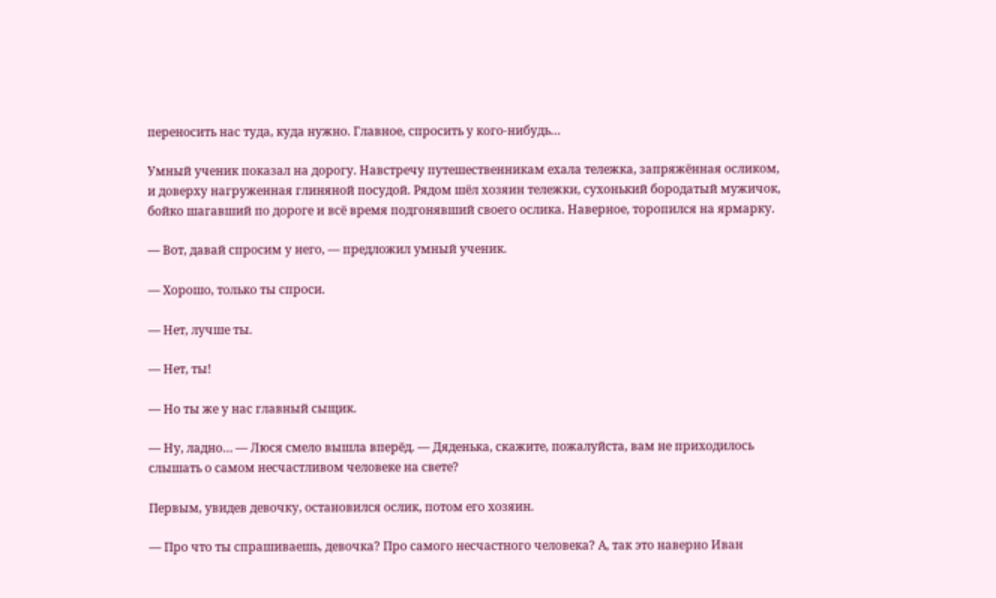переносить нас туда, куда нужно. Главное, спросить у кого-нибудь…

Умный ученик показал на дорогу. Навстречу путешественникам ехала тележка, запряжённая осликом, и доверху нагруженная глиняной посудой. Рядом шёл хозяин тележки, сухонький бородатый мужичок, бойко шагавший по дороге и всё время подгонявший своего ослика. Наверное, торопился на ярмарку.

— Вот, давай спросим у него, — предложил умный ученик.

— Хорошо, только ты спроси.

— Нет, лучше ты.

— Нет, ты!

— Но ты же у нас главный сыщик.

— Ну, ладно… — Люся смело вышла вперёд. — Дяденька, скажите, пожалуйста, вам не приходилось слышать о самом несчастливом человеке на свете?

Первым, увидев девочку, остановился ослик, потом его хозяин.

— Про что ты спрашиваешь, девочка? Про самого несчастного человека? А, так это наверно Иван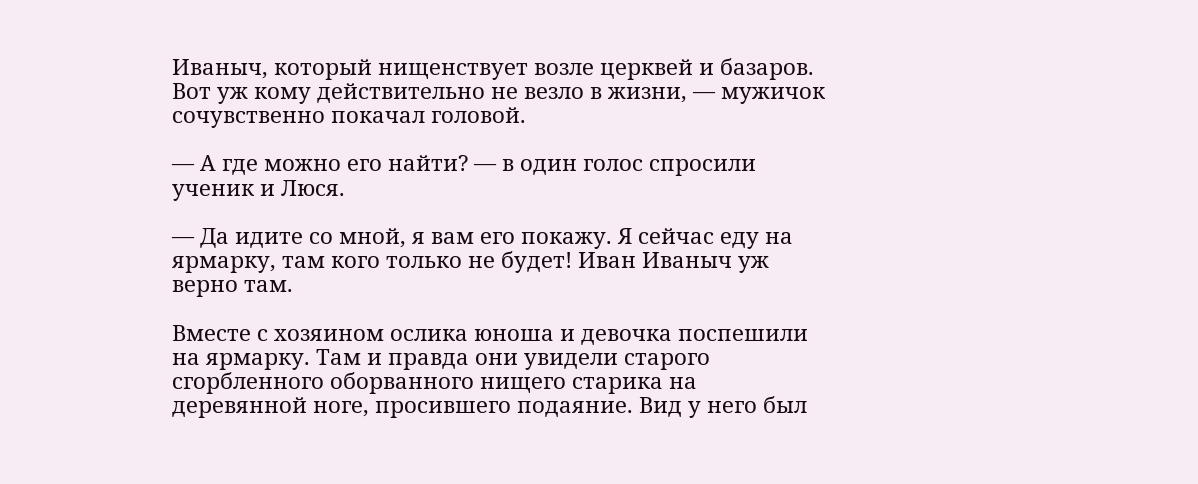Иваныч, который нищенствует возле церквей и базаров. Вот уж кому действительно не везло в жизни, — мужичок сочувственно покачал головой.

— А где можно его найти? — в один голос спросили ученик и Люся.

— Да идите со мной, я вам его покажу. Я сейчас еду на ярмарку, там кого только не будет! Иван Иваныч уж верно там.

Вместе с хозяином ослика юноша и девочка поспешили на ярмарку. Там и правда они увидели старого сгорбленного оборванного нищего старика на деревянной ноге, просившего подаяние. Вид у него был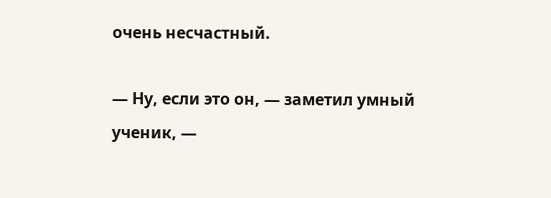очень несчастный.

— Ну, если это он, — заметил умный ученик, —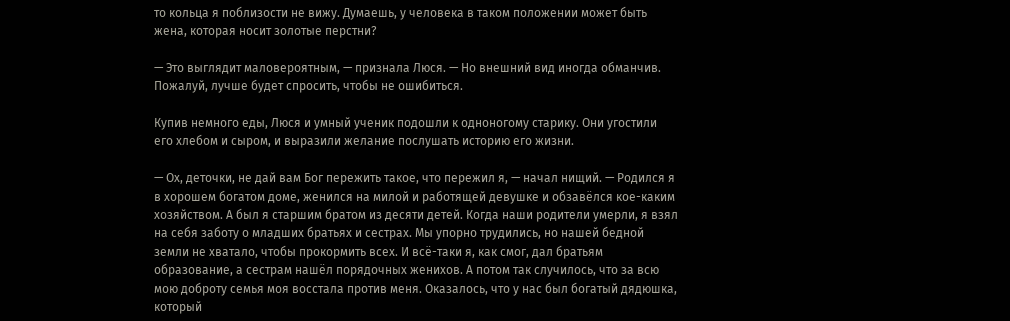то кольца я поблизости не вижу. Думаешь, у человека в таком положении может быть жена, которая носит золотые перстни?

— Это выглядит маловероятным, — признала Люся. — Но внешний вид иногда обманчив. Пожалуй, лучше будет спросить, чтобы не ошибиться.

Купив немного еды, Люся и умный ученик подошли к одноногому старику. Они угостили его хлебом и сыром, и выразили желание послушать историю его жизни.

— Ох, деточки, не дай вам Бог пережить такое, что пережил я, — начал нищий. — Родился я в хорошем богатом доме, женился на милой и работящей девушке и обзавёлся кое-каким хозяйством. А был я старшим братом из десяти детей. Когда наши родители умерли, я взял на себя заботу о младших братьях и сестрах. Мы упорно трудились, но нашей бедной земли не хватало, чтобы прокормить всех. И всё-таки я, как смог, дал братьям образование, а сестрам нашёл порядочных женихов. А потом так случилось, что за всю мою доброту семья моя восстала против меня. Оказалось, что у нас был богатый дядюшка, который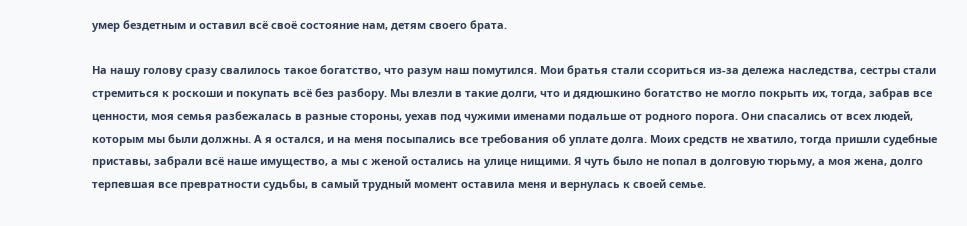умер бездетным и оставил всё своё состояние нам, детям своего брата.

На нашу голову сразу свалилось такое богатство, что разум наш помутился. Мои братья стали ссориться из-за дележа наследства, сестры стали стремиться к роскоши и покупать всё без разбору. Мы влезли в такие долги, что и дядюшкино богатство не могло покрыть их, тогда, забрав все ценности, моя семья разбежалась в разные стороны, уехав под чужими именами подальше от родного порога. Они спасались от всех людей, которым мы были должны. А я остался, и на меня посыпались все требования об уплате долга. Моих средств не хватило, тогда пришли судебные приставы, забрали всё наше имущество, а мы с женой остались на улице нищими. Я чуть было не попал в долговую тюрьму, а моя жена, долго терпевшая все превратности судьбы, в самый трудный момент оставила меня и вернулась к своей семье.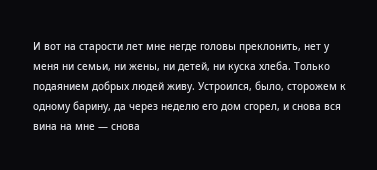И вот на старости лет мне негде головы преклонить, нет у меня ни семьи, ни жены, ни детей, ни куска хлеба. Только подаянием добрых людей живу. Устроился, было, сторожем к одному барину, да через неделю его дом сгорел, и снова вся вина на мне — снова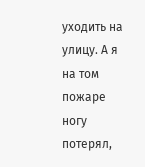уходить на улицу. А я на том пожаре ногу потерял,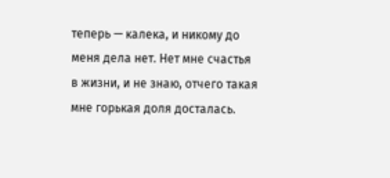теперь — калека, и никому до меня дела нет. Нет мне счастья в жизни, и не знаю, отчего такая мне горькая доля досталась.